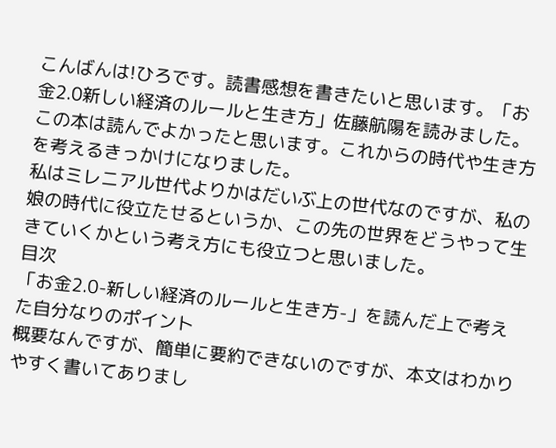こんばんは!ひろです。読書感想を書きたいと思います。「お金2.0新しい経済のルールと生き方」佐藤航陽を読みました。
この本は読んでよかったと思います。これからの時代や生き方を考えるきっかけになりました。
私はミレニアル世代よりかはだいぶ上の世代なのですが、私の娘の時代に役立たせるというか、この先の世界をどうやって生きていくかという考え方にも役立つと思いました。
目次
「お金2.0-新しい経済のルールと生き方-」を読んだ上で考えた自分なりのポイント
概要なんですが、簡単に要約できないのですが、本文はわかりやすく書いてありまし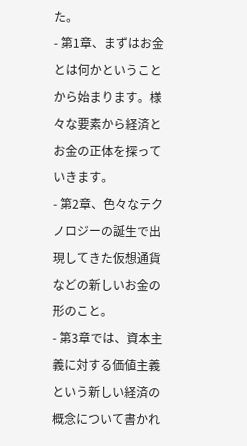た。
- 第1章、まずはお金とは何かということから始まります。様々な要素から経済とお金の正体を探っていきます。
- 第2章、色々なテクノロジーの誕生で出現してきた仮想通貨などの新しいお金の形のこと。
- 第3章では、資本主義に対する価値主義という新しい経済の概念について書かれ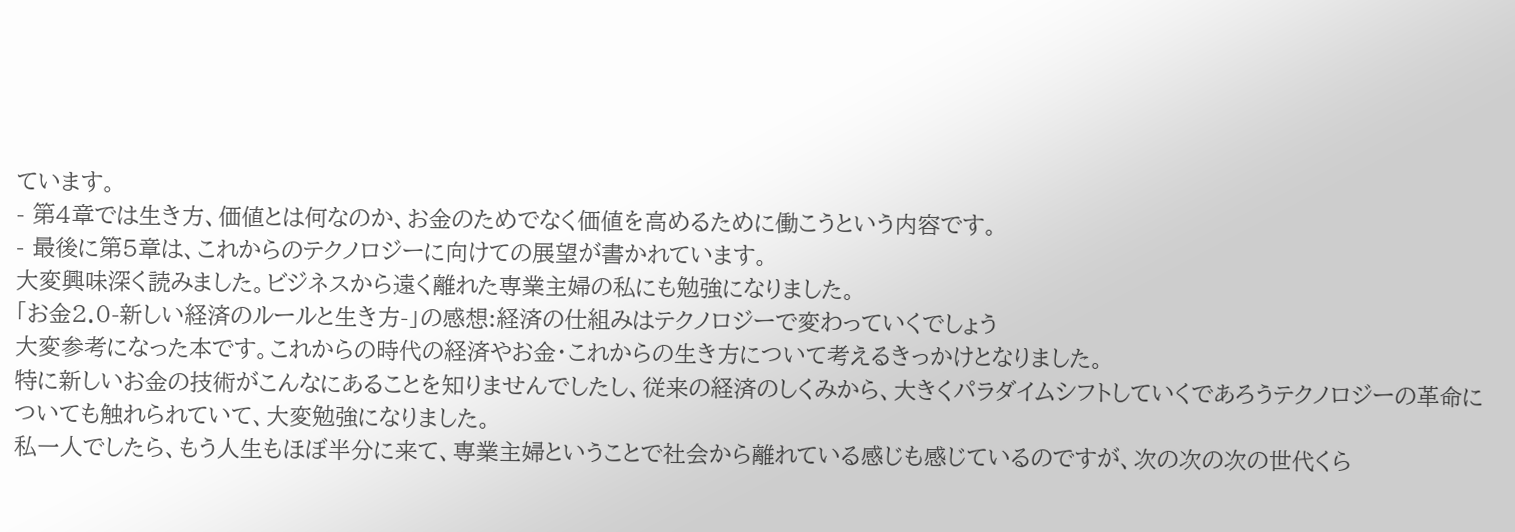ています。
- 第4章では生き方、価値とは何なのか、お金のためでなく価値を高めるために働こうという内容です。
- 最後に第5章は、これからのテクノロジーに向けての展望が書かれています。
大変興味深く読みました。ビジネスから遠く離れた専業主婦の私にも勉強になりました。
「お金2.0-新しい経済のルールと生き方-」の感想:経済の仕組みはテクノロジーで変わっていくでしょう
大変参考になった本です。これからの時代の経済やお金・これからの生き方について考えるきっかけとなりました。
特に新しいお金の技術がこんなにあることを知りませんでしたし、従来の経済のしくみから、大きくパラダイムシフトしていくであろうテクノロジーの革命についても触れられていて、大変勉強になりました。
私一人でしたら、もう人生もほぼ半分に来て、専業主婦ということで社会から離れている感じも感じているのですが、次の次の次の世代くら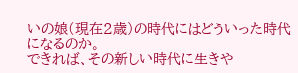いの娘(現在2歳)の時代にはどういった時代になるのか。
できれば、その新しい時代に生きや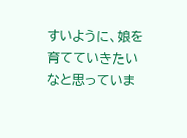すいように、娘を育てていきたいなと思っていま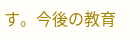す。今後の教育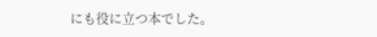にも役に立つ本でした。